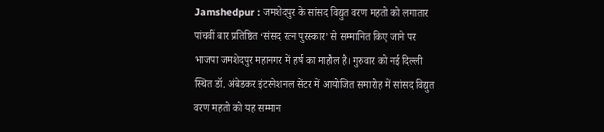Jamshedpur : जमशेदपुर के सांसद विद्युत वरण महतो को लगातार पांचवीं बार प्रतिष्ठित ‘संसद रत्न पुरस्कार’ से सम्मानित किए जाने पर भाजपा जमशेदपुर महानगर में हर्ष का माहौल है। गुरुवार को नई दिल्ली स्थित डॉ. अंबेडकर इंटरनेशनल सेंटर में आयोजित समारोह में सांसद विद्युत वरण महतो को यह सम्मान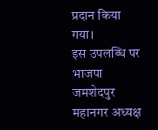प्रदान किया गया।
इस उपलब्धि पर भाजपा जमशेदपुर महानगर अध्यक्ष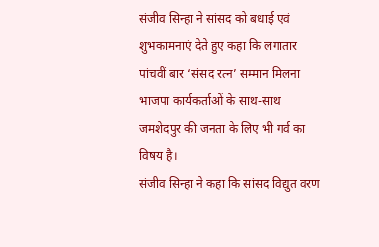संजीव सिन्हा ने सांसद को बधाई एवं शुभकामनाएं देते हुए कहा कि लगातार पांचवीं बार ‘संसद रत्न’ सम्मान मिलना भाजपा कार्यकर्ताओं के साथ-साथ जमशेदपुर की जनता के लिए भी गर्व का विषय है।
संजीव सिन्हा ने कहा कि सांसद विद्युत वरण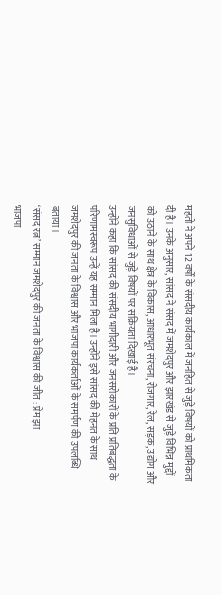महतो ने अपने 12 वर्षों के संसदीय कार्यकाल में जनहित से जुड़े विषयों को प्राथमिकता दी है। उनके अनुसार, सांसद ने संसद में जमशेदपुर और झारखंड से जुड़े विभिन्न मुद्दों को उठाने के साथ क्षेत्र के विकास, आधारभूत संरचना, रोजगार, रेल, सड़क, उद्योग और जनसुविधाओं से जुड़े विषयों पर सक्रियता दिखाई है।
उन्होंने कहा कि सांसद की संसदीय भागीदारी और जनसरोकारों के प्रति प्रतिबद्धता के परिणामस्वरूप उन्हें यह सम्मान मिला है। उन्होंने इसे सांसद की मेहनत के साथ जमशेदपुर की जनता के विश्वास और भाजपा कार्यकर्ताओं के समर्पण की उपलब्धि बताया।
‘संसद रत्न’ सम्मान जमशेदपुर की जनता के विश्वास की जीत : प्रेम झा
भाजपा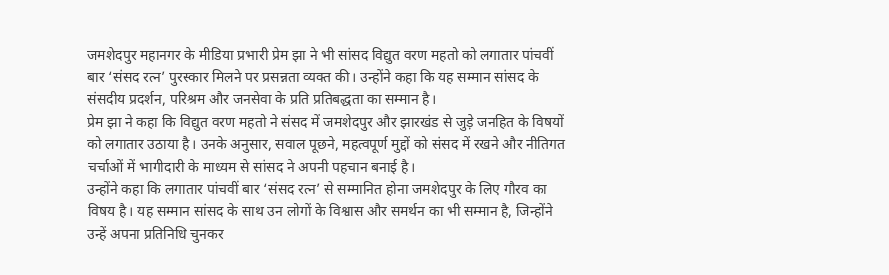जमशेदपुर महानगर के मीडिया प्रभारी प्रेम झा ने भी सांसद विद्युत वरण महतो को लगातार पांचवीं बार ‘संसद रत्न’ पुरस्कार मिलने पर प्रसन्नता व्यक्त की। उन्होंने कहा कि यह सम्मान सांसद के संसदीय प्रदर्शन, परिश्रम और जनसेवा के प्रति प्रतिबद्धता का सम्मान है।
प्रेम झा ने कहा कि विद्युत वरण महतो ने संसद में जमशेदपुर और झारखंड से जुड़े जनहित के विषयों को लगातार उठाया है। उनके अनुसार, सवाल पूछने, महत्वपूर्ण मुद्दों को संसद में रखने और नीतिगत चर्चाओं में भागीदारी के माध्यम से सांसद ने अपनी पहचान बनाई है।
उन्होंने कहा कि लगातार पांचवीं बार ‘संसद रत्न’ से सम्मानित होना जमशेदपुर के लिए गौरव का विषय है। यह सम्मान सांसद के साथ उन लोगों के विश्वास और समर्थन का भी सम्मान है, जिन्होंने उन्हें अपना प्रतिनिधि चुनकर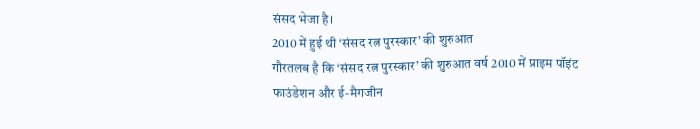संसद भेजा है।
2010 में हुई थी ‘संसद रत्न पुरस्कार’ की शुरुआत
गौरतलब है कि ‘संसद रत्न पुरस्कार’ की शुरुआत वर्ष 2010 में प्राइम पॉइंट फाउंडेशन और ई-मैगजीन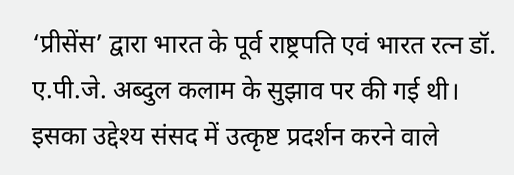‘प्रीसेंस’ द्वारा भारत के पूर्व राष्ट्रपति एवं भारत रत्न डॉ. ए.पी.जे. अब्दुल कलाम के सुझाव पर की गई थी। इसका उद्देश्य संसद में उत्कृष्ट प्रदर्शन करने वाले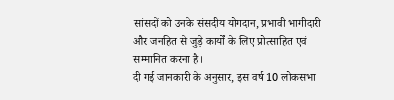सांसदों को उनके संसदीय योगदान, प्रभावी भागीदारी और जनहित से जुड़े कार्यों के लिए प्रोत्साहित एवं सम्मानित करना है।
दी गई जानकारी के अनुसार, इस वर्ष 10 लोकसभा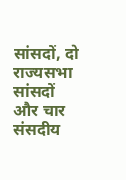सांसदों, दो राज्यसभा सांसदों और चार संसदीय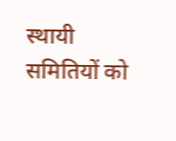स्थायी समितियों को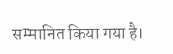सम्मानित किया गया है।